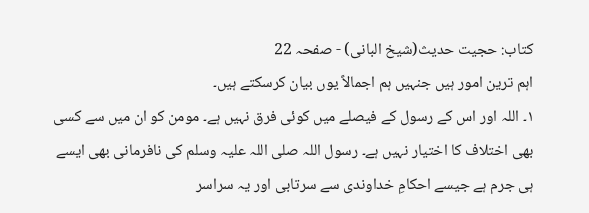کتاب: حجیت حدیث(شیخ البانی) - صفحہ 22
اہم ترین امور ہیں جنہیں ہم اجمالاً یوں بیان کرسکتے ہیں۔
۱۔ اللہ اور اس کے رسول کے فیصلے میں کوئی فرق نہیں ہے۔ مومن کو ان میں سے کسی بھی اختلاف کا اختیار نہیں ہے۔ رسول اللہ صلی اللہ علیہ وسلم کی نافرمانی بھی ایسے ہی جرم ہے جیسے احکامِ خداوندی سے سرتابی اور یہ سراسر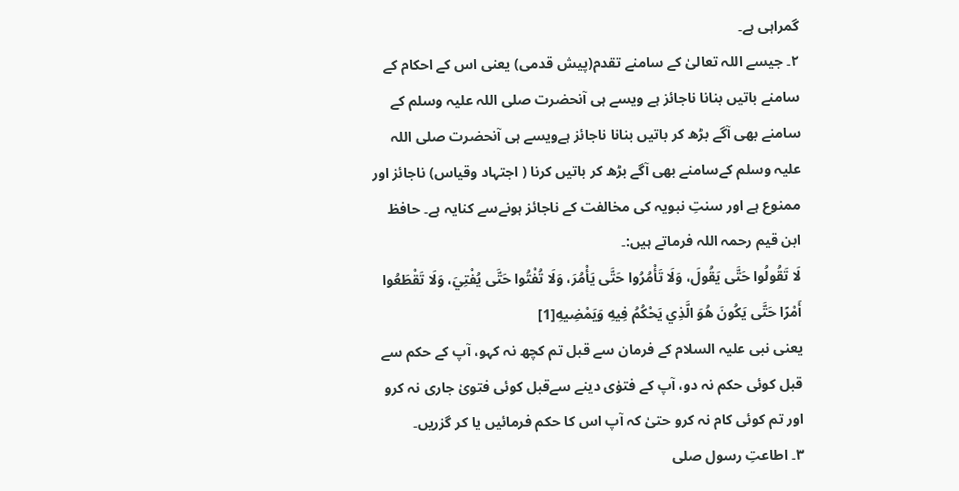گمراہی ہے۔
۲۔ جیسے اللہ تعالیٰ کے سامنے تقدم(پیش قدمی) یعنی اس کے احکام کے سامنے باتیں بنانا ناجائز ہے ویسے ہی آنحضرت صلی اللہ علیہ وسلم کے سامنے بھی آگے بڑھ کر باتیں بنانا ناجائز ہےویسے ہی آنحضرت صلی اللہ علیہ وسلم کےسامنے بھی آگے بڑھ کر باتیں کرنا ( اجتہاد وقیاس) ناجائز اور ممنوع ہے اور سنتِ نبویہ کی مخالفت کے ناجائز ہونےسے کنایہ ہے۔ حافظ ابن قیم رحمہ اللہ فرماتے ہیں:۔
لَا تَقُولُوا حَتَّى يَقُولَ، وَلَا تَأْمُرُوا حَتَّى يَأْمُرَ، وَلَا تُفْتُوا حَتَّى يُفْتِيَ، وَلَا تَقْطَعُوا أَمْرًا حَتَّى يَكُونَ هُوَ الَّذِي يَحْكُمُ فِيهِ وَيَمْضِيهِ[1]
یعنی نبی علیہ السلام کے فرمان سے قبل تم کچھ نہ کہو، آپ کے حکم سے قبل کوئی حکم نہ دو، آپ کے فتوٰی دینے سےقبل کوئی فتویٰ جاری نہ کرو اور تم کوئی کام نہ کرو حتیٰ کہ آپ اس کا حکم فرمائیں یا کر گزریں۔
۳۔ اطاعتِ رسول صلی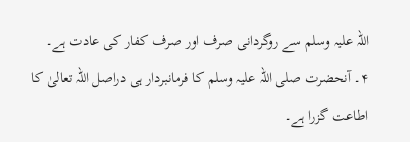اللہ علیہ وسلم سے روگردانی صرف اور صرف کفار کی عادت ہے۔
۴۔ آنحضرت صلی اللہ علیہ وسلم کا فرمانبردار ہی دراصل اللہ تعالیٰ کا اطاعت گزرا ہے۔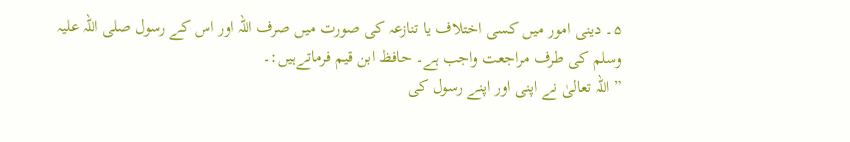۵۔ دینی امور میں کسی اختلاف یا تنازعہ کی صورت میں صرف اللہ اور اس کے رسول صلی اللہ علیہ وسلم کی طرف مراجعت واجب ہے۔ حافظ ابن قیم فرماتےہیں:۔
”اللہ تعالیٰ نے اپنی اور اپنے رسول کی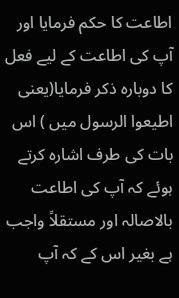اطاعت کا حکم فرمایا اور آپ کی اطاعت کے لیے فعل کا دوبارہ ذکر فرمایا(یعنی اطیعوا الرسول میں ) اس بات کی طرف اشارہ کرتے ہوئے کہ آپ کی اطاعت بالاصالہ اور مستقلاً واجب ہے بغیر اس کے کہ آپ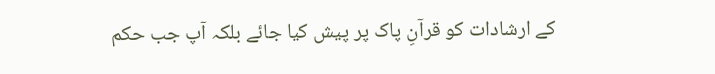کے ارشادات کو قرآنِ پاک پر پیش کیا جائے بلکہ آپ جب حکم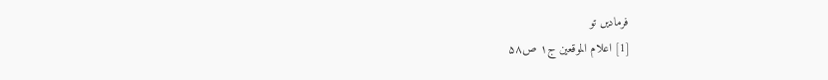فرمادیں تو
[1] اعلام الموقعین ج۱ ص۵۸